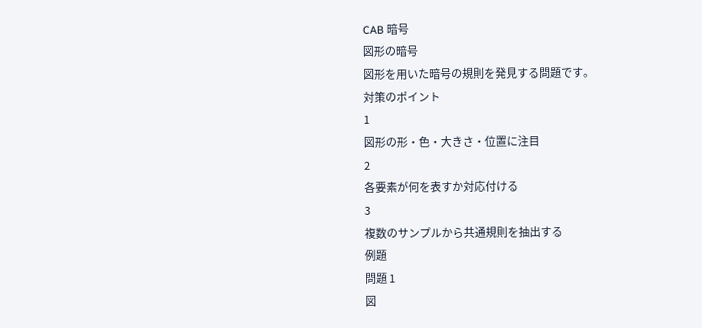CAB 暗号
図形の暗号
図形を用いた暗号の規則を発見する問題です。
対策のポイント
1
図形の形・色・大きさ・位置に注目
2
各要素が何を表すか対応付ける
3
複数のサンプルから共通規則を抽出する
例題
問題 1
図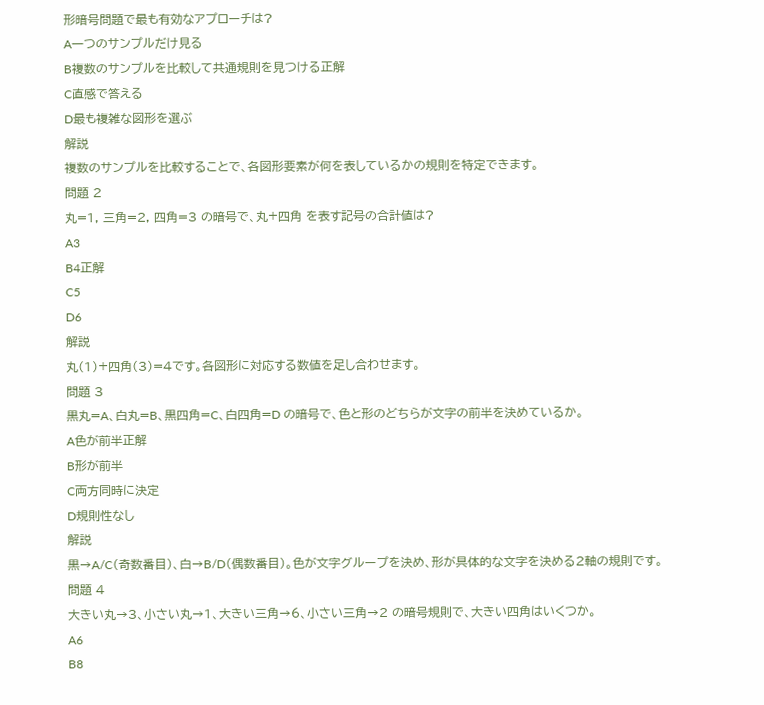形暗号問題で最も有効なアプローチは?
A一つのサンプルだけ見る
B複数のサンプルを比較して共通規則を見つける正解
C直感で答える
D最も複雑な図形を選ぶ
解説
複数のサンプルを比較することで、各図形要素が何を表しているかの規則を特定できます。
問題 2
丸=1, 三角=2, 四角=3 の暗号で、丸+四角 を表す記号の合計値は?
A3
B4正解
C5
D6
解説
丸(1)+四角(3)=4です。各図形に対応する数値を足し合わせます。
問題 3
黒丸=A、白丸=B、黒四角=C、白四角=D の暗号で、色と形のどちらが文字の前半を決めているか。
A色が前半正解
B形が前半
C両方同時に決定
D規則性なし
解説
黒→A/C(奇数番目)、白→B/D(偶数番目)。色が文字グループを決め、形が具体的な文字を決める2軸の規則です。
問題 4
大きい丸→3、小さい丸→1、大きい三角→6、小さい三角→2 の暗号規則で、大きい四角はいくつか。
A6
B8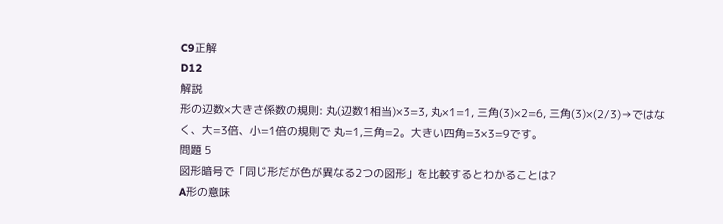C9正解
D12
解説
形の辺数×大きさ係数の規則: 丸(辺数1相当)×3=3, 丸×1=1, 三角(3)×2=6, 三角(3)×(2/3)→ではなく、大=3倍、小=1倍の規則で 丸=1,三角=2。大きい四角=3×3=9です。
問題 5
図形暗号で「同じ形だが色が異なる2つの図形」を比較するとわかることは?
A形の意味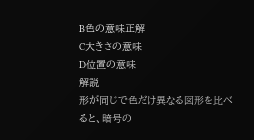B色の意味正解
C大きさの意味
D位置の意味
解説
形が同じで色だけ異なる図形を比べると、暗号の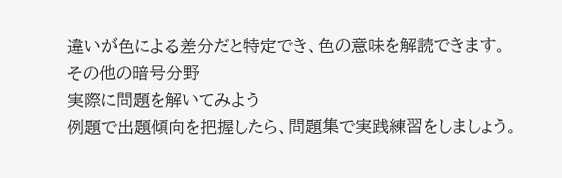違いが色による差分だと特定でき、色の意味を解読できます。
その他の暗号分野
実際に問題を解いてみよう
例題で出題傾向を把握したら、問題集で実践練習をしましょう。